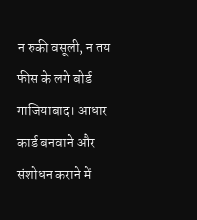न रुकी वसूली, न तय फीस के लगे बोर्ड
गाजियाबाद। आधार कार्ड बनवाने और संशोधन कराने में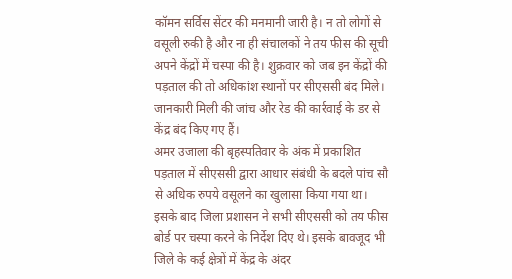कॉमन सर्विस सेंटर की मनमानी जारी है। न तो लोगों से वसूली रुकी है और ना ही संचालकों ने तय फीस की सूची अपने केंद्रों में चस्पा की है। शुक्रवार को जब इन केंद्रों की पड़ताल की तो अधिकांश स्थानों पर सीएससी बंद मिले। जानकारी मिली की जांच और रेड की कार्रवाई के डर से केंद्र बंद किए गए हैं।
अमर उजाला की बृहस्पतिवार के अंक में प्रकाशित पड़ताल में सीएससी द्वारा आधार संबंधी के बदले पांच सौ से अधिक रुपये वसूलने का खुलासा किया गया था। इसके बाद जिला प्रशासन ने सभी सीएससी को तय फीस बोर्ड पर चस्पा करने के निर्देश दिए थे। इसके बावजूद भी जिले के कई क्षेत्रों में केंद्र के अंदर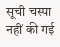सूची चस्पा नहीं की गई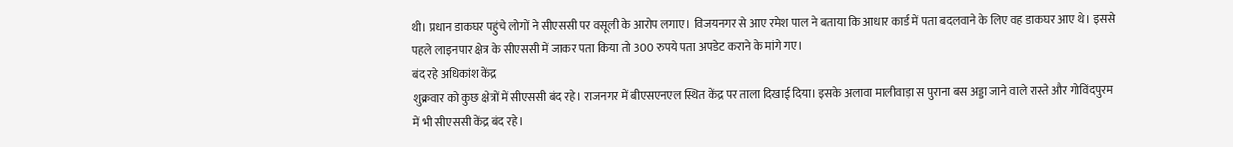थी। प्रधान डाकघर पहुंचे लोगों ने सीएससी पर वसूली के आरोप लगाए। विजयनगर से आए रमेश पाल ने बताया कि आधार कार्ड में पता बदलवाने के लिए वह डाकघर आए थे। इससे पहले लाइनपार क्षेत्र के सीएससी में जाकर पता किया तो 300 रुपये पता अपडेट कराने के मांगे गए।
बंद रहे अधिकांश केंद्र
शुक्रवार को कुछ क्षेत्रों में सीएससी बंद रहे। राजनगर में बीएसएनएल स्थित केंद्र पर ताला दिखाई दिया। इसके अलावा मालीवाड़ा स पुराना बस अड्डा जाने वाले रास्ते और गोविंदपुरम में भी सीएससी केंद्र बंद रहे।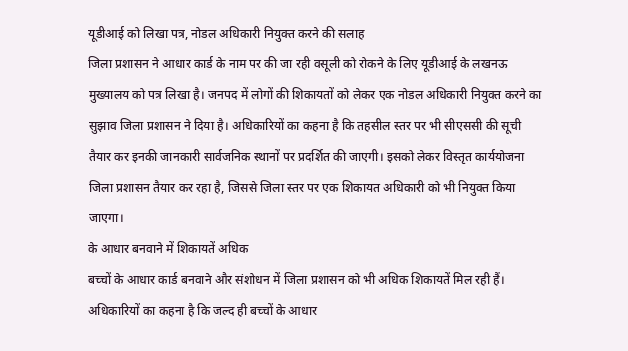यूडीआई को लिखा पत्र, नोडल अधिकारी नियुक्त करने की सलाह
जिला प्रशासन ने आधार कार्ड के नाम पर की जा रही वसूली को रोकने के लिए यूडीआई के लखनऊ मुख्यालय को पत्र लिखा है। जनपद में लोगों की शिकायतों को लेकर एक नोडल अधिकारी नियुक्त करने का सुझाव जिला प्रशासन ने दिया है। अधिकारियों का कहना है कि तहसील स्तर पर भी सीएससी की सूची तैयार कर इनकी जानकारी सार्वजनिक स्थानों पर प्रदर्शित की जाएगी। इसको लेकर विस्तृत कार्ययोजना जिला प्रशासन तैयार कर रहा है, जिससे जिला स्तर पर एक शिकायत अधिकारी को भी नियुक्त किया जाएगा।
के आधार बनवाने में शिकायतें अधिक
बच्चों के आधार कार्ड बनवाने और संशोधन में जिला प्रशासन को भी अधिक शिकायतें मिल रही हैं। अधिकारियों का कहना है कि जल्द ही बच्चों के आधार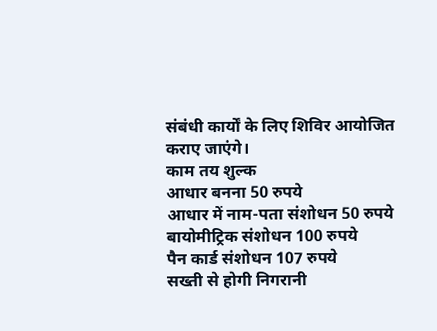संबंधी कार्यों के लिए शिविर आयोजित कराए जाएंगे।
काम तय शुल्क
आधार बनना 50 रुपये
आधार में नाम-पता संशोधन 50 रुपये
बायोमीट्रिक संशोधन 100 रुपये
पैन कार्ड संशोधन 107 रुपये
सख्ती से होगी निगरानी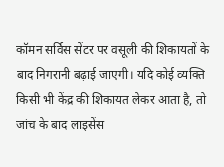कॉमन सर्विस सेंटर पर वसूली की शिकायतों के बाद निगरानी बढ़ाई जाएगी। यदि कोई व्यक्ति किसी भी केंद्र की शिकायत लेकर आता है, तो जांच के बाद लाइसेंस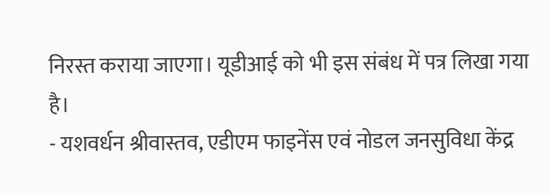निरस्त कराया जाएगा। यूडीआई को भी इस संबंध में पत्र लिखा गया है।
- यशवर्धन श्रीवास्तव, एडीएम फाइनेंस एवं नोडल जनसुविधा केंद्र